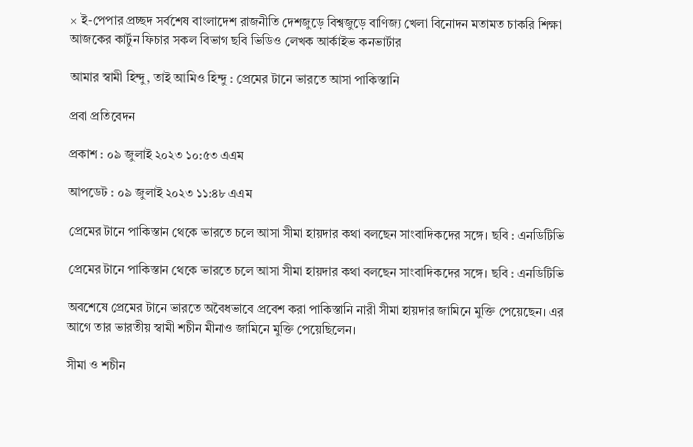× ই-পেপার প্রচ্ছদ সর্বশেষ বাংলাদেশ রাজনীতি দেশজুড়ে বিশ্বজুড়ে বাণিজ্য খেলা বিনোদন মতামত চাকরি শিক্ষা আজকের কার্টুন ফিচার সকল বিভাগ ছবি ভিডিও লেখক আর্কাইভ কনভার্টার

আমার স্বামী হিন্দু, তাই আমিও হিন্দু : প্রেমের টানে ভারতে আসা পাকিস্তানি

প্রবা প্রতিবেদন

প্রকাশ : ০৯ জুলাই ২০২৩ ১০:৫৩ এএম

আপডেট : ০৯ জুলাই ২০২৩ ১১:৪৮ এএম

প্রেমের টানে পাকিস্তান থেকে ভারতে চলে আসা সীমা হায়দার কথা বলছেন সাংবাদিকদের সঙ্গে। ছবি : এনডিটিভি

প্রেমের টানে পাকিস্তান থেকে ভারতে চলে আসা সীমা হায়দার কথা বলছেন সাংবাদিকদের সঙ্গে। ছবি : এনডিটিভি

অবশেষে প্রেমের টানে ভারতে অবৈধভাবে প্রবেশ করা পাকিস্তানি নারী সীমা হায়দার জামিনে মুক্তি পেয়েছেন। এর আগে তার ভারতীয় স্বামী শচীন মীনাও জামিনে মুক্তি পেয়েছিলেন।

সীমা ও শচীন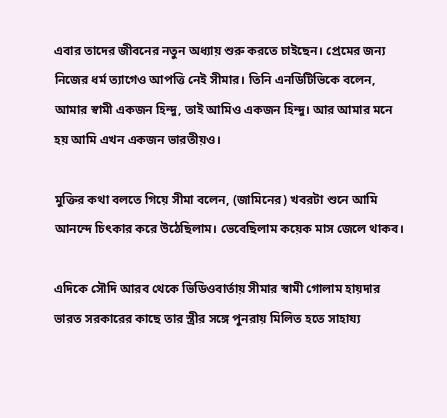এবার তাদের জীবনের নতুন অধ্যায় শুরু করতে চাইছেন। প্রেমের জন্য নিজের ধর্ম ত্যাগেও আপত্তি নেই সীমার। তিনি এনডিটিভিকে বলেন, আমার স্বামী একজন হিন্দু, তাই আমিও একজন হিন্দু। আর আমার মনে হয় আমি এখন একজন ভারতীয়ও।

মুক্তির কথা বলতে গিয়ে সীমা বলেন, (জামিনের) খবরটা শুনে আমি আনন্দে চিৎকার করে উঠেছিলাম। ভেবেছিলাম কয়েক মাস জেলে থাকব।

এদিকে সৌদি আরব থেকে ভিডিওবার্তায় সীমার স্বামী গোলাম হায়দার ভারত সরকারের কাছে তার স্ত্রীর সঙ্গে পুনরায় মিলিত হতে সাহায্য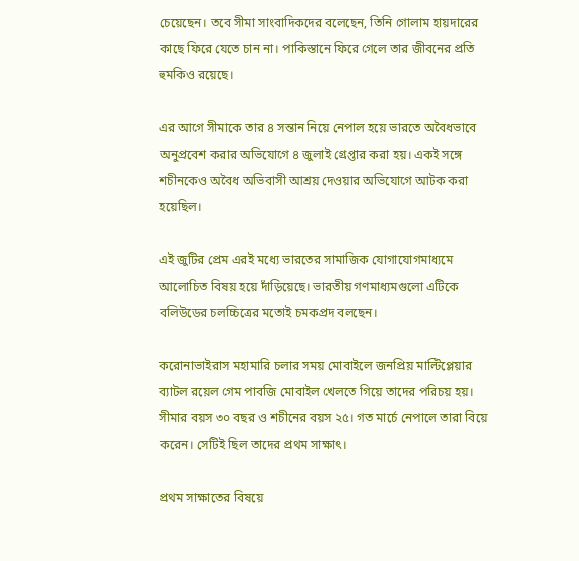চেয়েছেন। তবে সীমা সাংবাদিকদের বলেছেন, তিনি গোলাম হায়দারের কাছে ফিরে যেতে চান না। পাকিস্তানে ফিরে গেলে তার জীবনের প্রতি হুমকিও রয়েছে।

এর আগে সীমাকে তার ৪ সন্তান নিয়ে নেপাল হয়ে ভারতে অবৈধভাবে অনুপ্রবেশ করার অভিযোগে ৪ জুলাই গ্রেপ্তার করা হয়। একই সঙ্গে শচীনকেও অবৈধ অভিবাসী আশ্রয় দেওয়ার অভিযোগে আটক করা হয়েছিল।

এই জুটির প্রেম এরই মধ্যে ভারতের সামাজিক যোগাযোগমাধ্যমে আলোচিত বিষয় হয়ে দাঁড়িয়েছে। ভারতীয় গণমাধ্যমগুলো এটিকে বলিউডের চলচ্চিত্রের মতোই চমকপ্রদ বলছেন।

করোনাভাইরাস মহামারি চলার সময় মোবাইলে জনপ্রিয় মাল্টিপ্লেয়ার ব্যাটল রয়েল গেম পাবজি মোবাইল খেলতে গিয়ে তাদের পরিচয় হয়। সীমার বয়স ৩০ বছর ও শচীনের বয়স ২৫। গত মার্চে নেপালে তারা বিয়ে করেন। সেটিই ছিল তাদের প্রথম সাক্ষাৎ।

প্রথম সাক্ষাতের বিষয়ে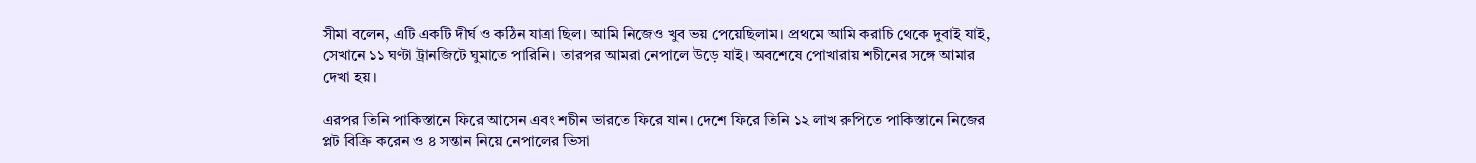সীমা বলেন, এটি একটি দীর্ঘ ও কঠিন যাত্রা ছিল। আমি নিজেও খুব ভয় পেয়েছিলাম। প্রথমে আমি করাচি থেকে দুবাই যাই, সেখানে ১১ ঘণ্টা ট্রানজিটে ঘুমাতে পারিনি। তারপর আমরা নেপালে উড়ে যাই। অবশেষে পোখারায় শচীনের সঙ্গে আমার দেখা হয়।

এরপর তিনি পাকিস্তানে ফিরে আসেন এবং শচীন ভারতে ফিরে যান। দেশে ফিরে তিনি ১২ লাখ রুপিতে পাকিস্তানে নিজের প্লট বিক্রি করেন ও ৪ সন্তান নিয়ে নেপালের ভিসা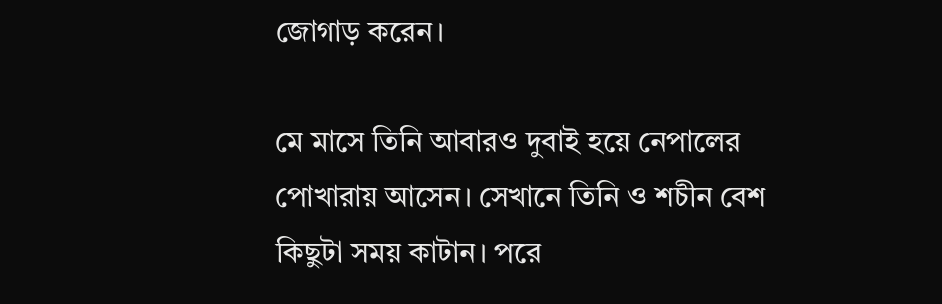জোগাড় করেন।

মে মাসে তিনি আবারও দুবাই হয়ে নেপালের পোখারায় আসেন। সেখানে তিনি ও শচীন বেশ কিছুটা সময় কাটান। পরে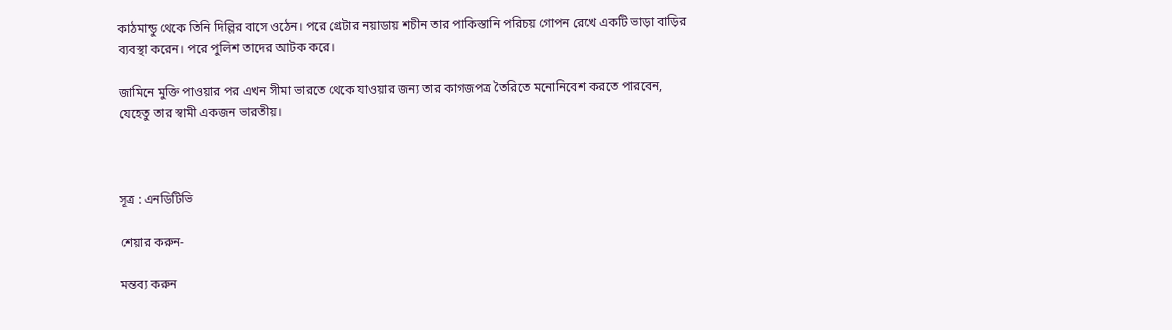কাঠমান্ডু থেকে তিনি দিল্লির বাসে ওঠেন। পরে গ্রেটার নয়াডায় শচীন তার পাকিস্তানি পরিচয় গোপন রেখে একটি ভাড়া বাড়ির ব্যবস্থা করেন। পরে পুলিশ তাদের আটক করে।

জামিনে মুক্তি পাওয়ার পর এখন সীমা ভারতে থেকে যাওয়ার জন্য তার কাগজপত্র তৈরিতে মনোনিবেশ করতে পারবেন, যেহেতু তার স্বামী একজন ভারতীয়।



সূত্র : এনডিটিভি

শেয়ার করুন-

মন্তব্য করুন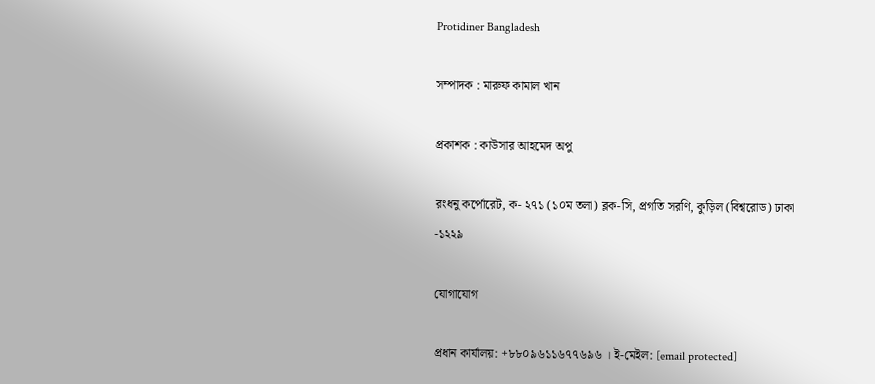Protidiner Bangladesh

সম্পাদক : মারুফ কামাল খান

প্রকাশক : কাউসার আহমেদ অপু

রংধনু কর্পোরেট, ক- ২৭১ (১০ম তলা) ব্লক-সি, প্রগতি সরণি, কুড়িল (বিশ্বরোড) ঢাকা -১২২৯

যোগাযোগ

প্রধান কার্যালয়: +৮৮০৯৬১১৬৭৭৬৯৬ । ই-মেইল: [email protected]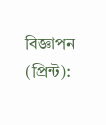বিজ্ঞাপন (প্রিন্ট):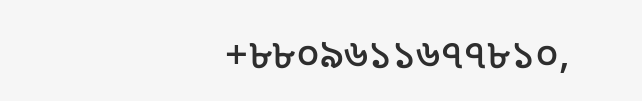+৮৮০৯৬১১৬৭৭৮১০,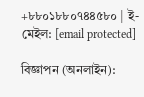+৮৮০১৮৮০৭৪৪৫৮০ | ই-মেইল: [email protected]

বিজ্ঞাপন (অনলাইন):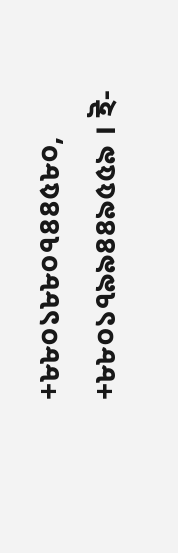+৮৮০১৮৮০৭৪৪৫৮০, +৮৮০১৭৯৯৪৪৯৫৫৯ । ই-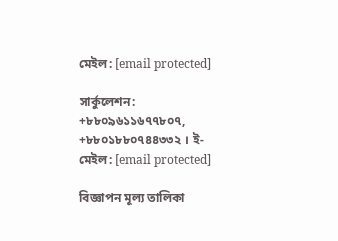মেইল: [email protected]

সার্কুলেশন: +৮৮০৯৬১১৬৭৭৮০৭, +৮৮০১৮৮০৭৪৪৩৩২ । ই-মেইল: [email protected]

বিজ্ঞাপন মূল্য তালিকা